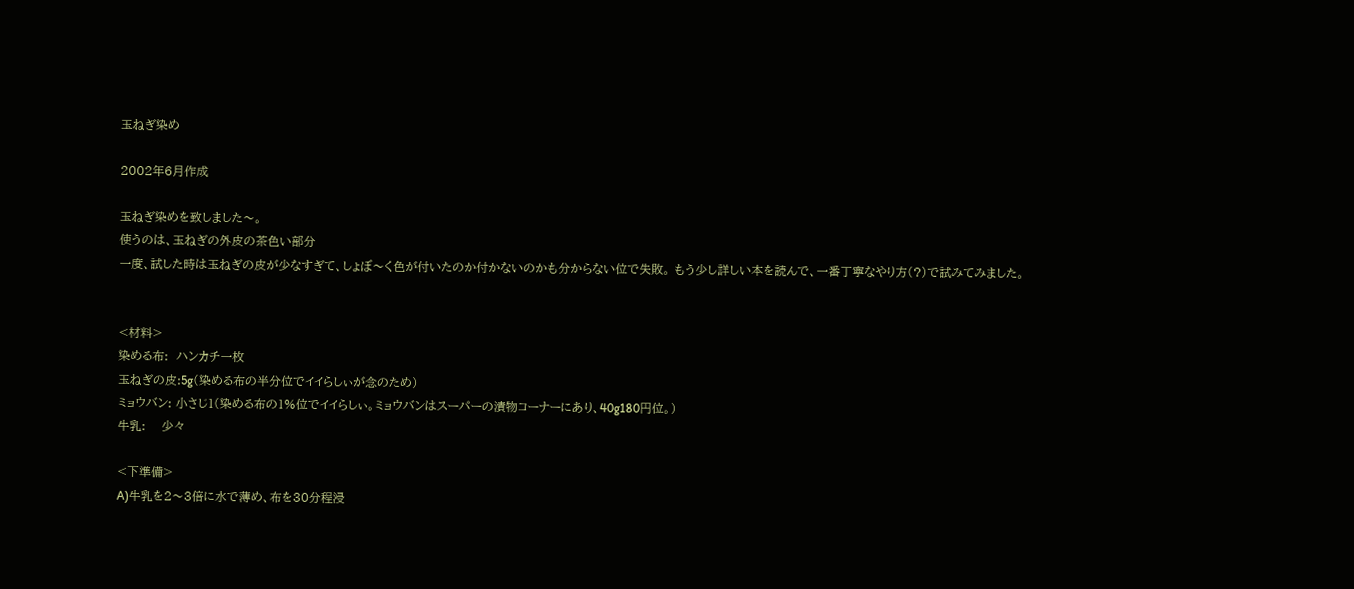玉ねぎ染め

2002年6月作成

玉ねぎ染めを致しました〜。
使うのは、玉ねぎの外皮の茶色い部分
一度、試した時は玉ねぎの皮が少なすぎて、しょぼ〜く色が付いたのか付かないのかも分からない位で失敗。 もう少し詳しい本を読んで、一番丁寧なやり方(?)で試みてみました。


<材料>
染める布:  ハンカチ一枚
玉ねぎの皮:5g(染める布の半分位でイイらしぃが念のため)
ミョウバン: 小さじ1(染める布の1%位でイイらしぃ。ミョウバンはスーパーの漬物コーナーにあり、40g180円位。)
牛乳:    少々

<下準備>
A)牛乳を2〜3倍に水で薄め、布を30分程浸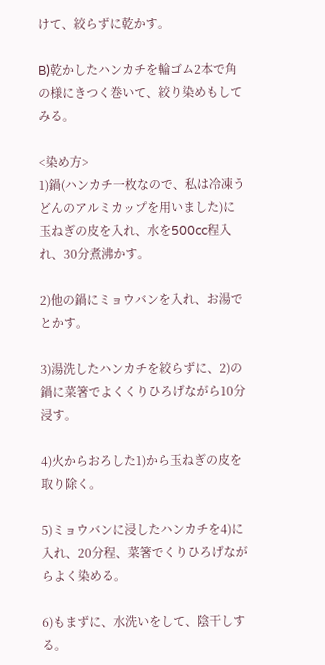けて、絞らずに乾かす。

B)乾かしたハンカチを輪ゴム2本で角の様にきつく巻いて、絞り染めもしてみる。

<染め方>
1)鍋(ハンカチ一枚なので、私は冷凍うどんのアルミカップを用いました)に玉ねぎの皮を入れ、水を500cc程入れ、30分煮沸かす。

2)他の鍋にミョウバンを入れ、お湯でとかす。

3)湯洗したハンカチを絞らずに、2)の鍋に菜箸でよくくりひろげながら10分浸す。

4)火からおろした1)から玉ねぎの皮を取り除く。

5)ミョウバンに浸したハンカチを4)に入れ、20分程、菜箸でくりひろげながらよく染める。

6)もまずに、水洗いをして、陰干しする。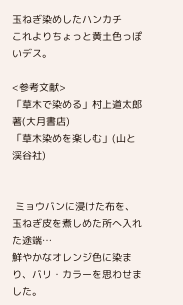玉ねぎ染めしたハンカチ
これよりちょっと黄土色っぽいデス。

<参考文献>
「草木で染める」村上道太郎著(大月書店)
「草木染めを楽しむ」(山と渓谷社)


 ミョウバンに浸けた布を、玉ねぎ皮を煮しめた所へ入れた途端…
鮮やかなオレンジ色に染まり、バリ・カラーを思わせました。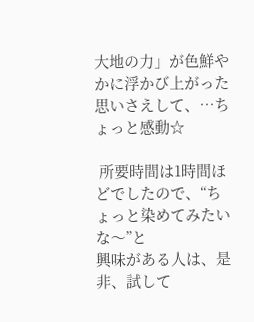大地の力」が色鮮やかに浮かび上がった思いさえして、…ちょっと感動☆

 所要時間は1時間ほどでしたので、“ちょっと染めてみたいな〜”と
興味がある人は、是非、試して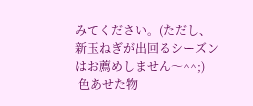みてください。(ただし、新玉ねぎが出回るシーズンはお薦めしません〜^^;)
 色あせた物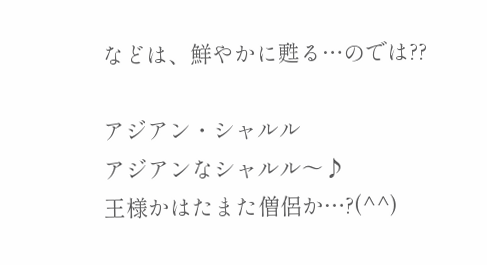などは、鮮やかに甦る…のでは??

アジアン・シャルル
アジアンなシャルル〜♪
王様かはたまた僧侶か…?(^^)